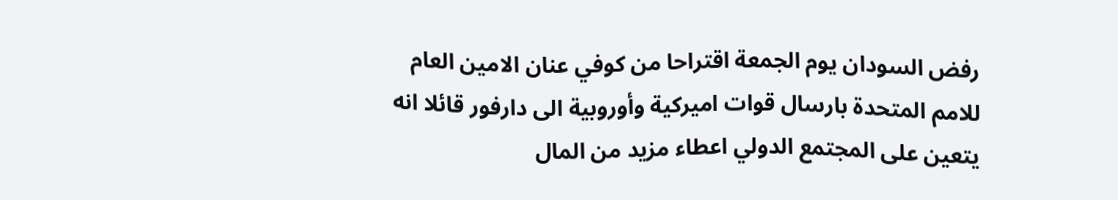رفض السودان يوم الجمعة اقتراحا من كوفي عنان الامين العام للامم المتحدة بارسال قوات اميركية وأوروبية الى دارفور قائلا انه يتعين على المجتمع الدولي اعطاء مزيد من المال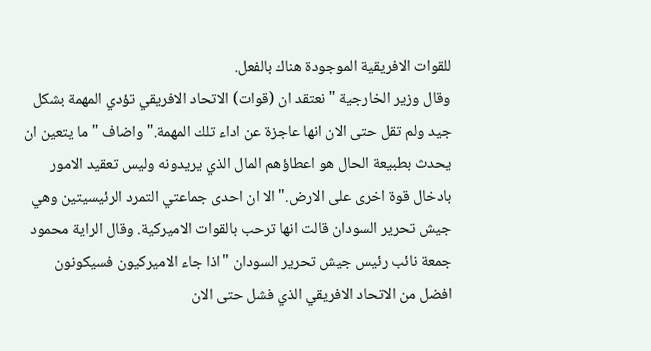للقوات الافريقية الموجودة هناك بالفعل.
وقال وزير الخارجية "نعتقد ان (قوات) الاتحاد الافريقي تؤدي المهمة بشكل جيد ولم تقل حتى الان انها عاجزة عن اداء تلك المهمة."واضاف "ما يتعين ان يحدث بطبيعة الحال هو اعطاؤهم المال الذي يريدونه وليس تعقيد الامور بادخال قوة اخرى على الارض." الا ان احدى جماعتي التمرد الرئيسيتين وهي جيش تحرير السودان قالت انها ترحب بالقوات الاميركية. وقال الراية محمود جمعة نائب رئيس جيش تحرير السودان "اذا جاء الاميركيون فسيكونون افضل من الاتحاد الافريقي الذي فشل حتى الان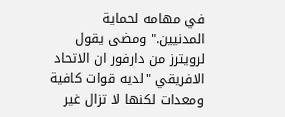في مهامه لحماية المدنيين." ومضى يقول لرويترز من دارفور ان الاتحاد الافريقي "لديه قوات كافية ومعدات لكنها لا تزال غير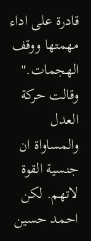قادرة على اداء مهمتها ووقف الهجمات." وقالت حركة العدل والمساواة ان جنسية القوة لاتهم. لكن احمد حسين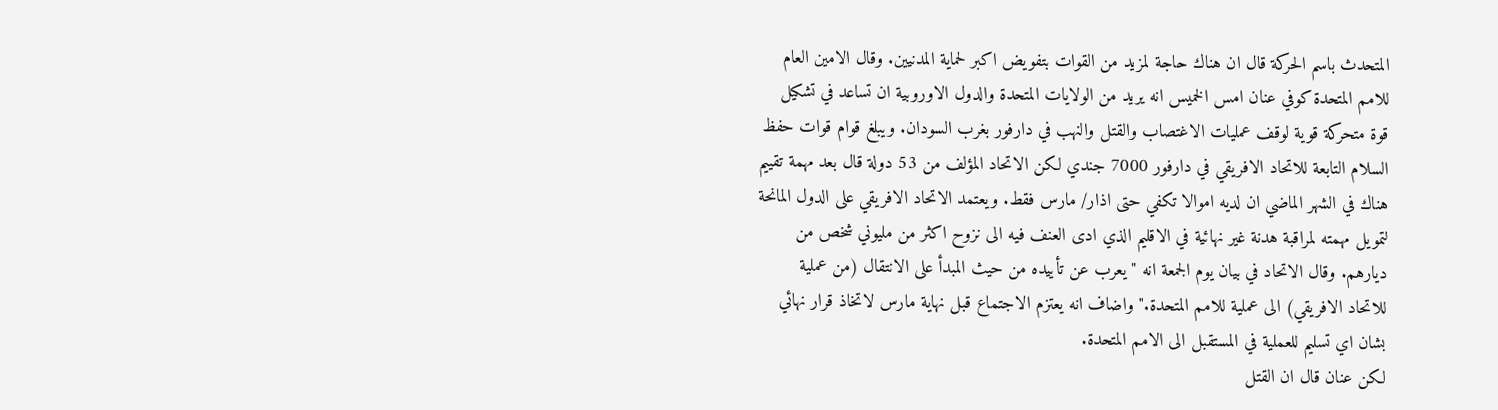المتحدث باسم الحركة قال ان هناك حاجة لمزيد من القوات بتفويض اكبر لحماية المدنيين. وقال الامين العام للامم المتحدة كوفي عنان امس الخميس انه يريد من الولايات المتحدة والدول الاوروبية ان تساعد في تشكيل قوة متحركة قوية لوقف عمليات الاغتصاب والقتل والنهب في دارفور بغرب السودان. ويبلغ قوام قوات حفظ السلام التابعة للاتحاد الافريقي في دارفور 7000 جندي لكن الاتحاد المؤلف من 53 دولة قال بعد مهمة تقييم هناك في الشهر الماضي ان لديه اموالا تكفي حتى اذار/ مارس فقط. ويعتمد الاتحاد الافريقي على الدول المانحة لتمويل مهمته لمراقبة هدنة غير نهائية في الاقليم الذي ادى العنف فيه الى نزوح اكثر من مليوني شخص من ديارهم. وقال الاتحاد في بيان يوم الجمعة انه "يعرب عن تأييده من حيث المبدأ على الانتقال (من عملية للاتحاد الافريقي) الى عملية للامم المتحدة." واضاف انه يعتزم الاجتماع قبل نهاية مارس لاتخاذ قرار نهائي بشان اي تسليم للعملية في المستقبل الى الامم المتحدة.
لكن عنان قال ان القتل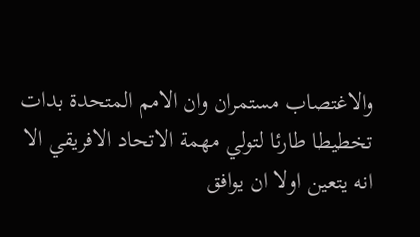والاغتصاب مستمران وان الامم المتحدة بدات تخطيطا طارئا لتولي مهمة الاتحاد الافريقي الا انه يتعين اولا ان يوافق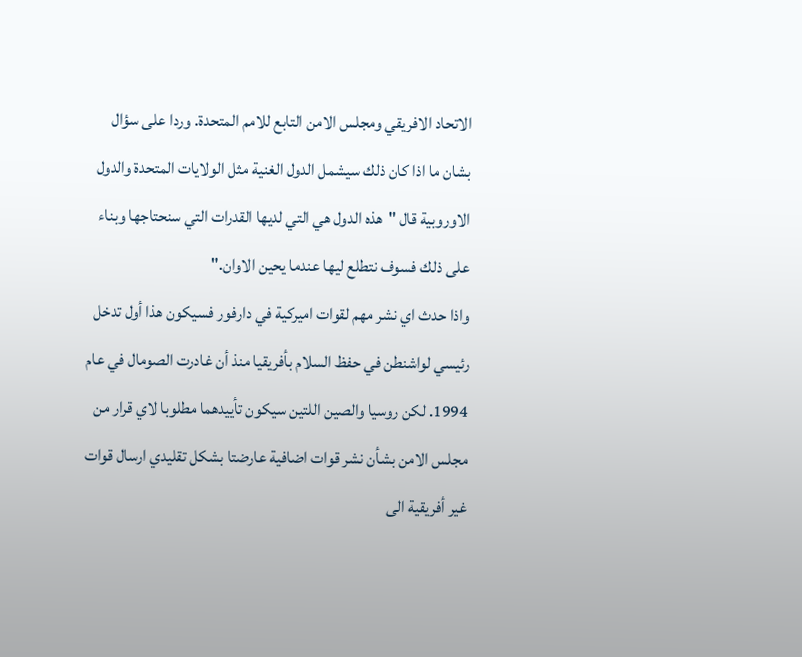الاتحاد الافريقي ومجلس الامن التابع للامم المتحدة. وردا على سؤال بشان ما اذا كان ذلك سيشمل الدول الغنية مثل الولايات المتحدة والدول الاوروبية قال "هذه الدول هي التي لديها القدرات التي سنحتاجها وبناء على ذلك فسوف نتطلع ليها عندما يحين الاوان."
واذا حدث اي نشر مهم لقوات اميركية في دارفور فسيكون هذا أول تدخل رئيسي لواشنطن في حفظ السلام بأفريقيا منذ أن غادرت الصومال في عام 1994. لكن روسيا والصين اللتين سيكون تأييدهما مطلوبا لاي قرار من مجلس الامن بشأن نشر قوات اضافية عارضتا بشكل تقليدي ارسال قوات غير أفريقية الى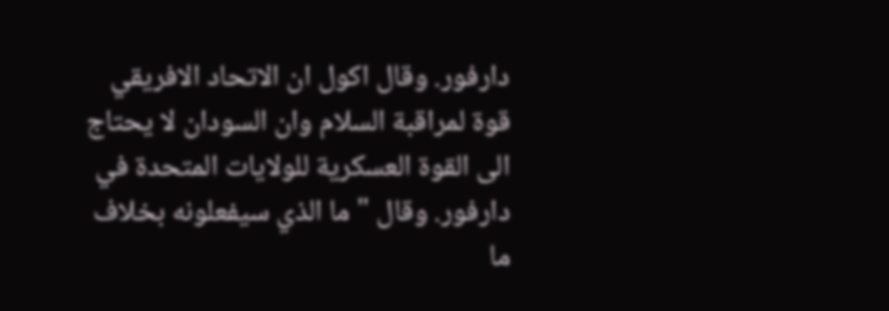دارفور. وقال اكول ان الاتحاد الافريقي قوة لمراقبة السلام وان السودان لا يحتاج الى القوة العسكرية للولايات المتحدة في دارفور. وقال "ما الذي سيفعلونه بخلاف ما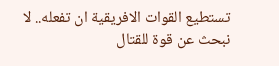تستطيع القوات الافريقية ان تفعله.. لا نبحث عن قوة للقتال